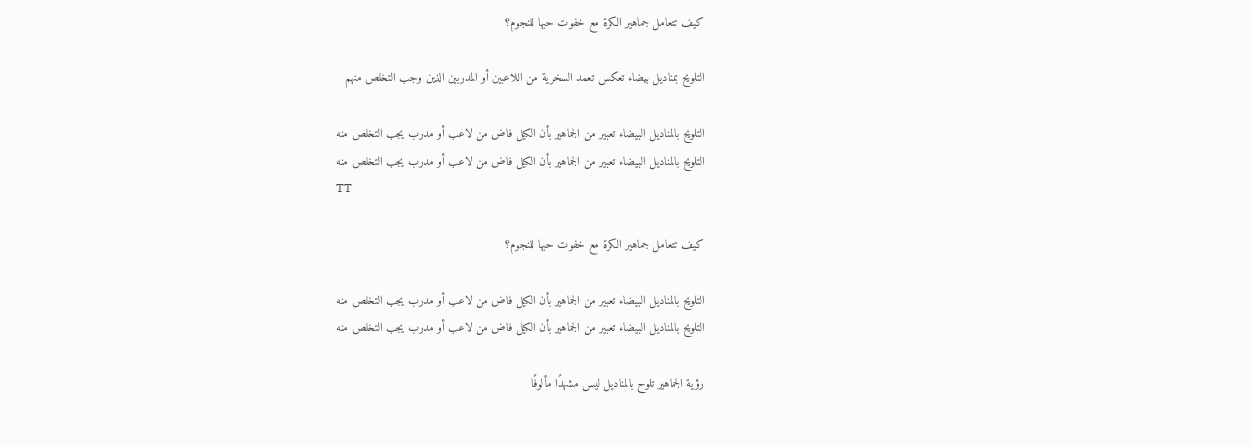كيف تتعامل جماهير الكرة مع خفوت حبها للنجوم؟

التلويح بمناديل بيضاء تعكس تعمد السخرية من اللاعبين أو المدربين الذين وجب التخلص منهم

التلويح بالمناديل البيضاء تعبير من الجماهير بأن الكيل فاض من لاعب أو مدرب يجب التخلص منه
التلويح بالمناديل البيضاء تعبير من الجماهير بأن الكيل فاض من لاعب أو مدرب يجب التخلص منه
TT

كيف تتعامل جماهير الكرة مع خفوت حبها للنجوم؟

التلويح بالمناديل البيضاء تعبير من الجماهير بأن الكيل فاض من لاعب أو مدرب يجب التخلص منه
التلويح بالمناديل البيضاء تعبير من الجماهير بأن الكيل فاض من لاعب أو مدرب يجب التخلص منه

رؤية الجماهير تلوح بالمناديل ليس مشهدًا مألوفًا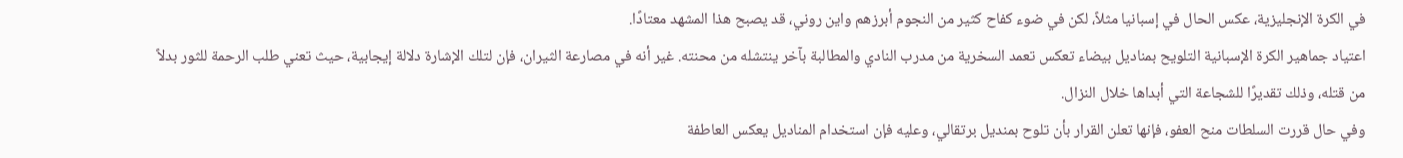في الكرة الإنجليزية، عكس الحال في إسبانيا مثلاً، لكن في ضوء كفاح كثير من النجوم أبرزهم واين روني، قد يصبح هذا المشهد معتادًا.
اعتياد جماهير الكرة الإسبانية التلويح بمناديل بيضاء تعكس تعمد السخرية من مدرب النادي والمطالبة بآخر ينتشله من محنته. غير أنه في مصارعة الثيران، فإن لتلك الإشارة دلالة إيجابية، حيث تعني طلب الرحمة للثور بدلاً من قتله، وذلك تقديرًا للشجاعة التي أبداها خلال النزال.
وفي حال قررت السلطات منح العفو، فإنها تعلن القرار بأن تلوح بمنديل برتقالي، وعليه فإن استخدام المناديل يعكس العاطفة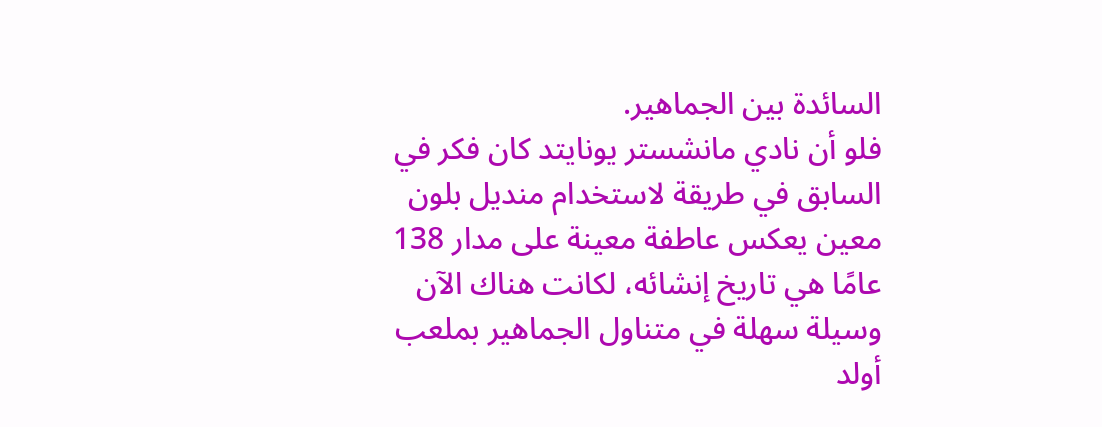السائدة بين الجماهير.
فلو أن نادي مانشستر يونايتد كان فكر في السابق في طريقة لاستخدام منديل بلون معين يعكس عاطفة معينة على مدار 138 عامًا هي تاريخ إنشائه، لكانت هناك الآن وسيلة سهلة في متناول الجماهير بملعب أولد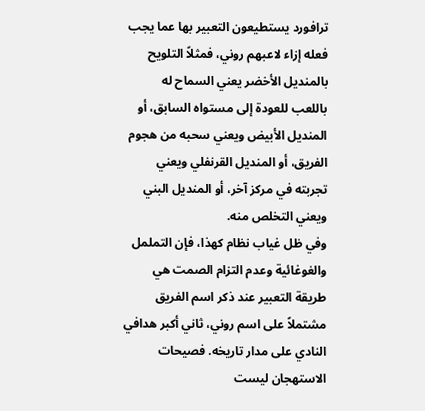ترافورد يستطيعون التعبير بها عما يجب فعله إزاء لاعبهم روني، فمثلاً التلويح بالمنديل الأخضر يعني السماح له باللعب للعودة إلى مستواه السابق، أو المنديل الأبيض ويعني سحبه من هجوم الفريق، أو المنديل القرنفلي ويعني تجربته في مركز آخر، أو المنديل البني ويعني التخلص منه.
وفي ظل غياب نظام كهذا، فإن التململ والغوغائية وعدم التزام الصمت هي طريقة التعبير عند ذكر اسم الفريق مشتملاً على اسم روني، ثاني أكبر هدافي النادي على مدار تاريخه. فصيحات الاستهجان ليست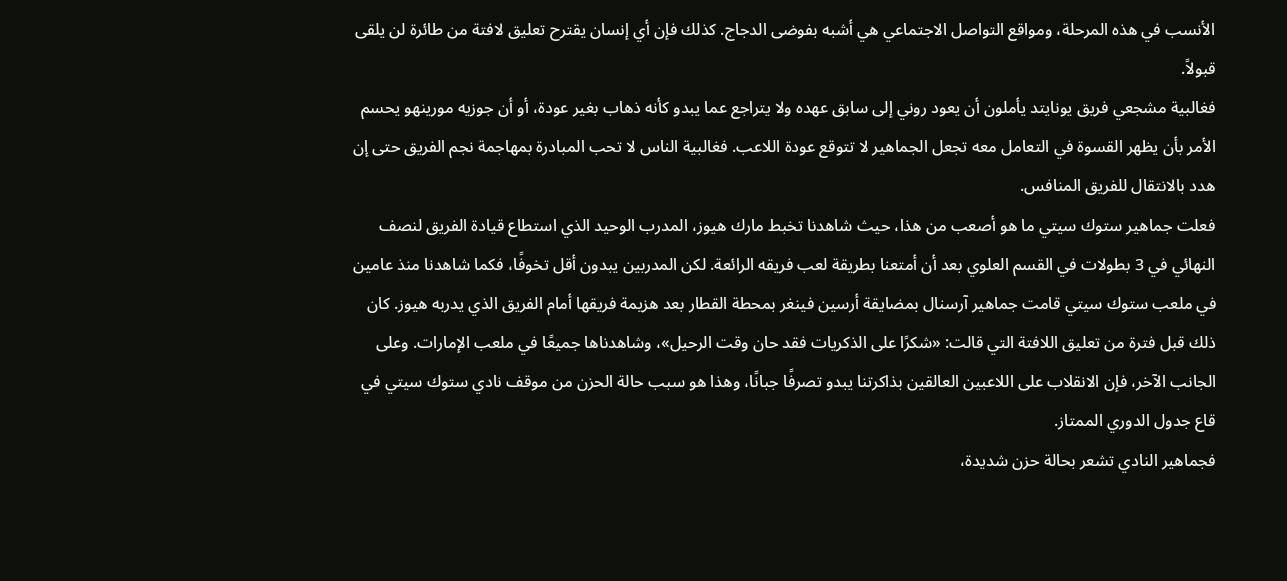الأنسب في هذه المرحلة، ومواقع التواصل الاجتماعي هي أشبه بفوضى الدجاج. كذلك فإن أي إنسان يقترح تعليق لافتة من طائرة لن يلقى قبولاً.
فغالبية مشجعي فريق يونايتد يأملون أن يعود روني إلى سابق عهده ولا يتراجع عما يبدو كأنه ذهاب بغير عودة، أو أن جوزيه مورينهو يحسم الأمر بأن يظهر القسوة في التعامل معه تجعل الجماهير لا تتوقع عودة اللاعب. فغالبية الناس لا تحب المبادرة بمهاجمة نجم الفريق حتى إن هدد بالانتقال للفريق المنافس.
فعلت جماهير ستوك سيتي ما هو أصعب من هذا، حيث شاهدنا تخبط مارك هيوز، المدرب الوحيد الذي استطاع قيادة الفريق لنصف النهائي في 3 بطولات في القسم العلوي بعد أن أمتعنا بطريقة لعب فريقه الرائعة. لكن المدربين يبدون أقل تخوفًا، فكما شاهدنا منذ عامين في ملعب ستوك سيتي قامت جماهير آرسنال بمضايقة أرسين فينغر بمحطة القطار بعد هزيمة فريقها أمام الفريق الذي يدربه هيوز. كان ذلك قبل فترة من تعليق اللافتة التي قالت: «شكرًا على الذكريات فقد حان وقت الرحيل»، وشاهدناها جميعًا في ملعب الإمارات. وعلى الجانب الآخر، فإن الانقلاب على اللاعبين العالقين بذاكرتنا يبدو تصرفًا جبانًا، وهذا هو سبب حالة الحزن من موقف نادي ستوك سيتي في قاع جدول الدوري الممتاز.
فجماهير النادي تشعر بحالة حزن شديدة،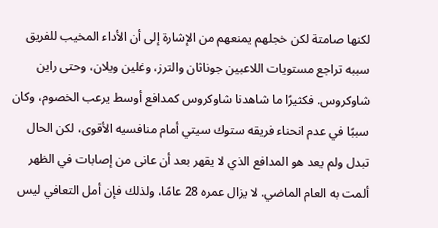لكنها صامتة لكن خجلهم يمنعهم من الإشارة إلى أن الأداء المخيب للفريق سببه تراجع مستويات اللاعبين جوناثان والترز، وغلين ويلان، وحتى راين شاوكروس. فكثيرًا ما شاهدنا شاوكروس كمدافع أوسط يرعب الخصوم، وكان سببًا في عدم انحناء فريقه ستوك سيتي أمام منافسيه الأقوى، لكن الحال تبدل ولم يعد هو المدافع الذي لا يقهر بعد أن عانى من إصابات في الظهر ألمت به العام الماضي. لا يزال عمره 28 عامًا، ولذلك فإن أمل التعافي ليس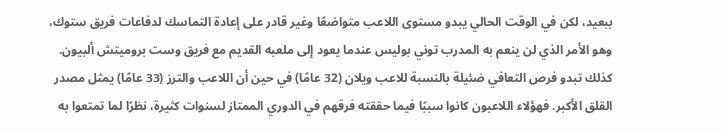ببعيد، لكن في الوقت الحالي يبدو مستوى اللاعب متواضعًا وغير قادر على إعادة التماسك لدفاعات فريق ستوك، وهو الأمر الذي لن ينعم به المدرب توني بوليس عندما يعود إلى ملعبه القديم مع فريق وست بروميتش ألبيون.
كذلك تبدو فرص التعافي ضئيلة بالنسبة للاعب ويلان (32 عامًا) في حين أن اللاعب والترز (33 عامًا) يمثل مصدر القلق الأكبر. فهؤلاء اللاعبون كانوا سببًا فيما حققته فرقهم في الدوري الممتاز لسنوات كثيرة، نظرًا لما تمتعوا به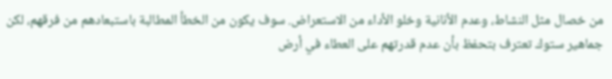من خصال مثل النشاط، وعدم الأنانية وخلو الأداء من الاستعراض. سوف يكون من الخطأ المطالبة باستبعادهم من فرقهم، لكن جماهير ستوك تعترف بتحفظ بأن عدم قدرتهم على العطاء في أرض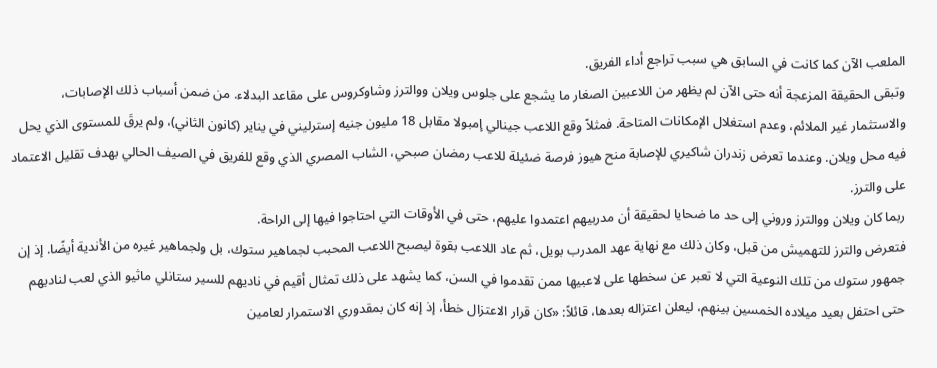الملعب الآن كما كانت في السابق هي سبب تراجع أداء الفريق.
وتبقى الحقيقة المزعجة أنه حتى الآن لم يظهر من اللاعبين الصغار ما يشجع على جلوس ويلان ووالترز وشاوكروس على مقاعد البدلاء. من ضمن أسباب ذلك الإصابات، والاستثمار غير الملائم، وعدم استغلال الإمكانات المتاحة. فمثلاً وقع اللاعب جينالي إمبولا مقابل 18 مليون جنيه إسترليني في يناير (كانون الثاني)، ولم يرقَ للمستوى الذي يحل فيه محل ويلان. وعندما تعرض زندران شاكيري للإصابة منح هيوز فرصة ضئيلة للاعب رمضان صبحي، الشاب المصري الذي وقع للفريق في الصيف الحالي بهدف تقليل الاعتماد على والترز.
ربما كان ويلان ووالترز وروني إلى حد ما ضحايا لحقيقة أن مدربيهم اعتمدوا عليهم، حتى في الأوقات التي احتاجوا فيها إلى الراحة.
فتعرض والترز للتهميش من قبل، وكان ذلك مع نهاية عهد المدرب بويل، ثم عاد اللاعب بقوة ليصبح اللاعب المحبب لجماهير ستوك، بل ولجماهير غيره من الأندية أيضًا. إذ إن جمهور ستوك من تلك النوعية التي لا تعبر عن سخطها على لاعبيها ممن تقدموا في السن، كما يشهد على ذلك تمثال أقيم في ناديهم للسير ستانلي ماثيو الذي لعب لناديهم حتى احتفل بعيد ميلاده الخمسين بينهم، ليعلن اعتزاله بعدها، قائلاً: «كان قرار الاعتزال خطأ، إذ إنه كان بمقدوري الاستمرار لعامين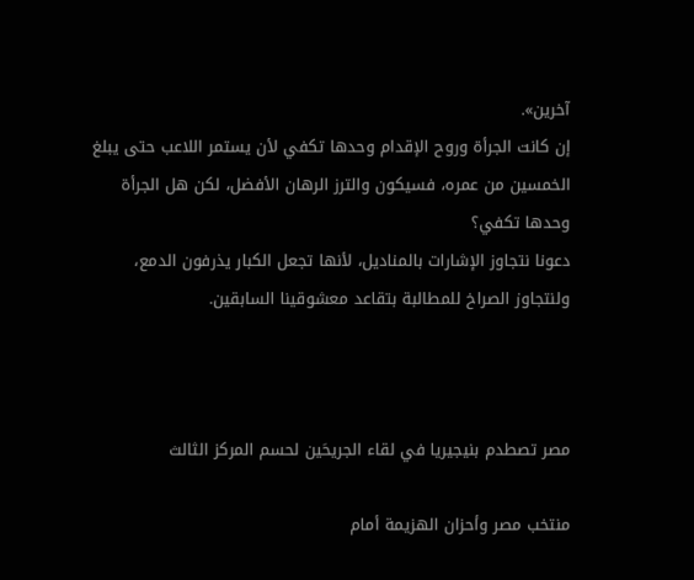آخرين».
إن كانت الجرأة وروح الإقدام وحدها تكفي لأن يستمر اللاعب حتى يبلغ الخمسين من عمره، فسيكون والترز الرهان الأفضل، لكن هل الجرأة وحدها تكفي؟
دعونا نتجاوز الإشارات بالمناديل، لأنها تجعل الكبار يذرفون الدمع، ولنتجاوز الصراخ للمطالبة بتقاعد معشوقينا السابقين.



مصر تصطدم بنيجيريا في لقاء الجريحَين لحسم المركز الثالث

منتخب مصر وأحزان الهزيمة أمام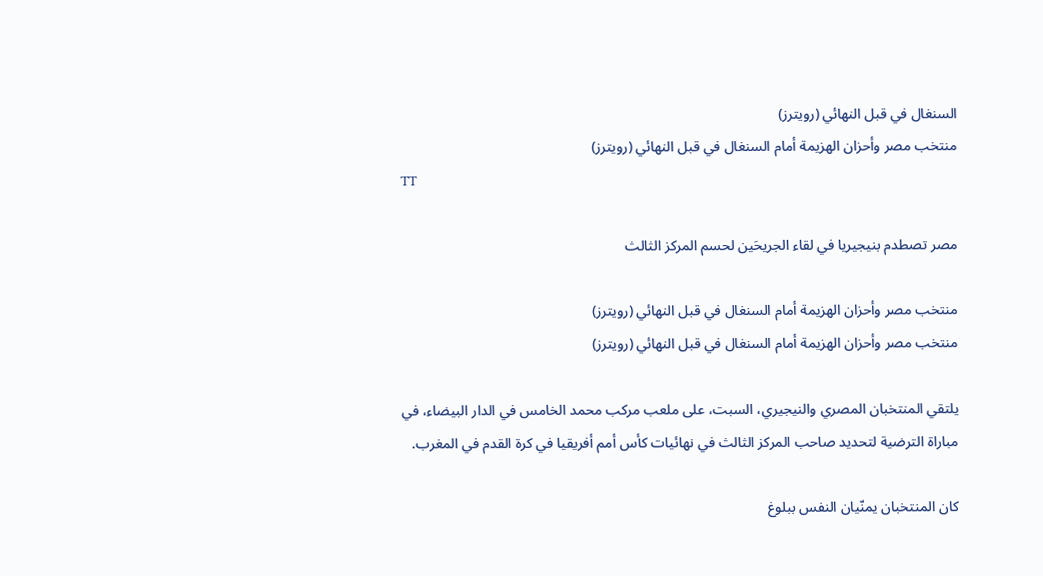السنغال في قبل النهائي (رويترز)
منتخب مصر وأحزان الهزيمة أمام السنغال في قبل النهائي (رويترز)
TT

مصر تصطدم بنيجيريا في لقاء الجريحَين لحسم المركز الثالث

منتخب مصر وأحزان الهزيمة أمام السنغال في قبل النهائي (رويترز)
منتخب مصر وأحزان الهزيمة أمام السنغال في قبل النهائي (رويترز)

يلتقي المنتخبان المصري والنيجيري، السبت، على ملعب مركب محمد الخامس في الدار البيضاء، في مباراة الترضية لتحديد صاحب المركز الثالث في نهائيات كأس أمم أفريقيا في كرة القدم في المغرب.

كان المنتخبان يمنّيان النفس ببلوغ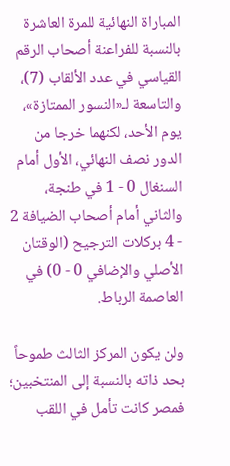المباراة النهائية للمرة العاشرة بالنسبة للفراعنة أصحاب الرقم القياسي في عدد الألقاب (7)، والتاسعة لـ«النسور الممتازة»، يوم الأحد، لكنهما خرجا من الدور نصف النهائي، الأول أمام السنغال 0 - 1 في طنجة، والثاني أمام أصحاب الضيافة 2 - 4 بركلات الترجيح (الوقتان الأصلي والإضافي 0 - 0) في العاصمة الرباط.

ولن يكون المركز الثالث طموحاً بحد ذاته بالنسبة إلى المنتخبين؛ فمصر كانت تأمل في اللقب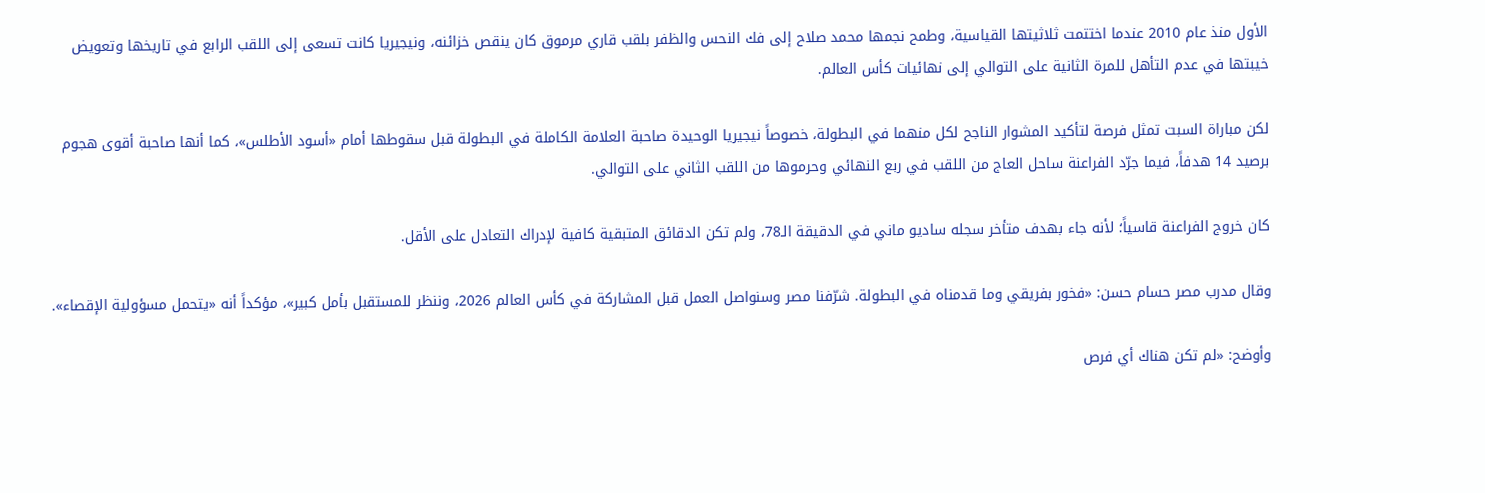الأول منذ عام 2010 عندما اختتمت ثلاثيتها القياسية، وطمح نجمها محمد صلاح إلى فك النحس والظفر بلقب قاري مرموق كان ينقص خزائنه، ونيجيريا كانت تسعى إلى اللقب الرابع في تاريخها وتعويض خيبتها في عدم التأهل للمرة الثانية على التوالي إلى نهائيات كأس العالم.

لكن مباراة السبت تمثل فرصة لتأكيد المشوار الناجح لكل منهما في البطولة، خصوصاً نيجيريا الوحيدة صاحبة العلامة الكاملة في البطولة قبل سقوطها أمام «أسود الأطلس»، كما أنها صاحبة أقوى هجوم برصيد 14 هدفاً، فيما جرّد الفراعنة ساحل العاج من اللقب في ربع النهائي وحرموها من اللقب الثاني على التوالي.

كان خروج الفراعنة قاسياً؛ لأنه جاء بهدف متأخر سجله ساديو ماني في الدقيقة الـ78، ولم تكن الدقائق المتبقية كافية لإدراك التعادل على الأقل.

وقال مدرب مصر حسام حسن: «فخور بفريقي وما قدمناه في البطولة. شرّفنا مصر وسنواصل العمل قبل المشاركة في كأس العالم 2026، وننظر للمستقبل بأمل كبير»، مؤكداً أنه «يتحمل مسؤولية الإقصاء».

وأوضح: «لم تكن هناك أي فرص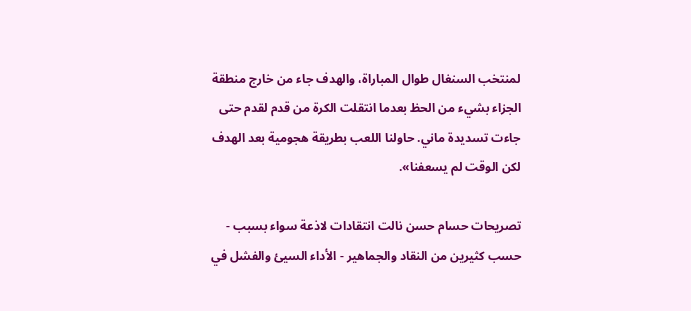لمنتخب السنغال طوال المباراة، والهدف جاء من خارج منطقة الجزاء بشيء من الحظ بعدما انتقلت الكرة من قدم لقدم حتى جاءت تسديدة ماني. حاولنا اللعب بطريقة هجومية بعد الهدف لكن الوقت لم يسعفنا».

تصريحات حسام حسن نالت انتقادات لاذعة سواء بسبب - حسب كثيرين من النقاد والجماهير - الأداء السيئ والفشل في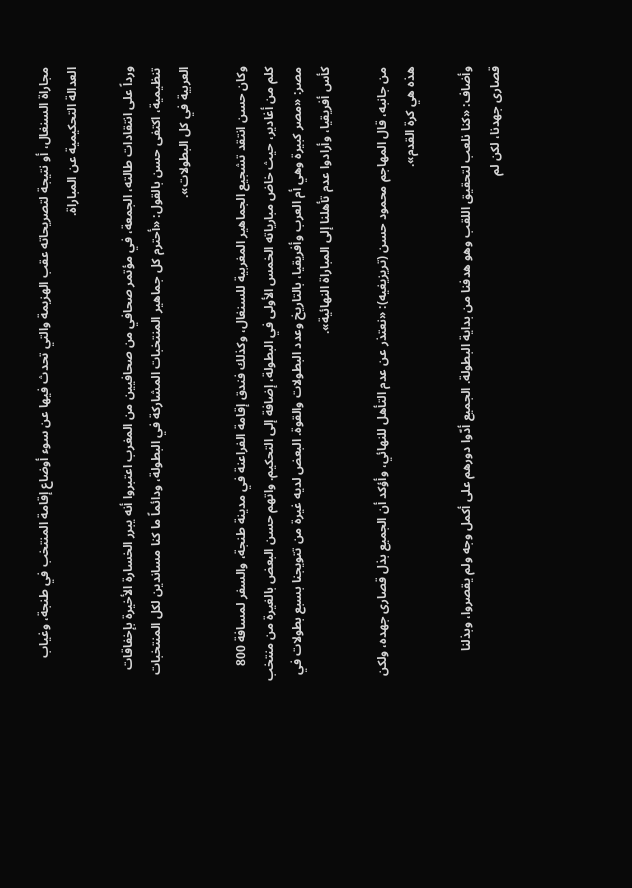مجاراة السنغال، أو نتيجة لتصريحاته عقب الهزيمة والتي تحدث فيها عن سوء أوضاع إقامة المنتخب في طنجة، وغياب العدالة التحكيمية عن المباراة.

ورداً على انتقادات طالته، الجمعة، في مؤتمر صحافي من صحافيين من المغرب اعتبروا أنه يبرر الخسارة الأخيرة بإخفاقات تنظيمية، اكتفى حسن بالقول: «أحترم كل جماهير المنتخبات المشاركة في البطولة، ودائماً ما كنا مساندين لكل المنتخبات العربية في كل البطولات».

وكان حسن انتقد تشجيع الجماهير المغربية للسنغال، وكذلك فندق إقامة الفراعنة في مدينة طنجة، والسفر لمسافة 800 كلم من أغادير، حيث خاض مبارياته الخمس الأولى في البطولة، إضافة إلى التحكيم. واتهم حسن البعض بالغيرة من منتخب مصر: «مصر كبيرة وهي أم العرب وأفريقيا، بالتاريخ وعدد البطولات والقوة. البعض لديه غيرة من تتويجنا بسبع بطولات في كأس أفريقيا، وأرادوا عدم تأهلنا إلى المباراة النهائية».

من جانبه، قال المهاجم محمود حسن (تريزيغيه): «نعتذر عن عدم التأهل للنهائي، وأؤكد أن الجميع بذل قصارى جهده، ولكن هذه هي كرة القدم».

وأضاف: «كنا نلعب لتحقيق اللقب وهو هدفنا من بداية البطولة. الجميع أدّوا دورهم على أكمل وجه ولم يقصروا، وبذلنا قصارى جهدنا، لكن لم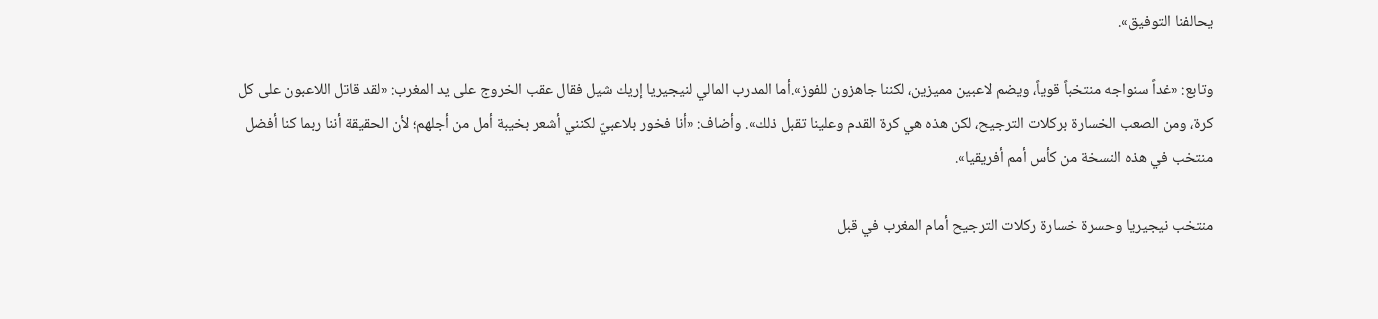يحالفنا التوفيق».

وتابع: «غداً سنواجه منتخباً قوياً، ويضم لاعبين مميزين، لكننا جاهزون للفوز».أما المدرب المالي لنيجيريا إريك شيل فقال عقب الخروج على يد المغرب: «لقد قاتل اللاعبون على كل كرة، ومن الصعب الخسارة بركلات الترجيح، لكن هذه هي كرة القدم وعلينا تقبل ذلك». وأضاف: «أنا فخور بلاعبيّ لكنني أشعر بخيبة أمل من أجلهم؛ لأن الحقيقة أننا ربما كنا أفضل منتخب في هذه النسخة من كأس أمم أفريقيا».

منتخب نيجيريا وحسرة خسارة ركلات الترجيح أمام المغرب في قبل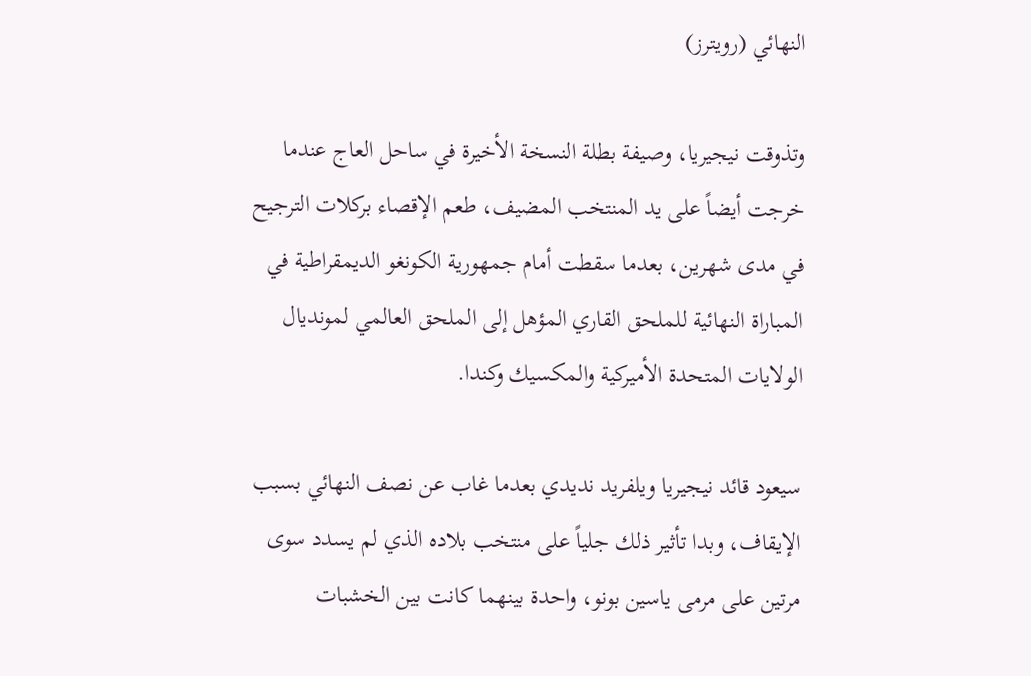النهائي (رويترز)

وتذوقت نيجيريا، وصيفة بطلة النسخة الأخيرة في ساحل العاج عندما خرجت أيضاً على يد المنتخب المضيف، طعم الإقصاء بركلات الترجيح في مدى شهرين، بعدما سقطت أمام جمهورية الكونغو الديمقراطية في المباراة النهائية للملحق القاري المؤهل إلى الملحق العالمي لمونديال الولايات المتحدة الأميركية والمكسيك وكندا.

سيعود قائد نيجيريا ويلفريد نديدي بعدما غاب عن نصف النهائي بسبب الإيقاف، وبدا تأثير ذلك جلياً على منتخب بلاده الذي لم يسدد سوى مرتين على مرمى ياسين بونو، واحدة بينهما كانت بين الخشبات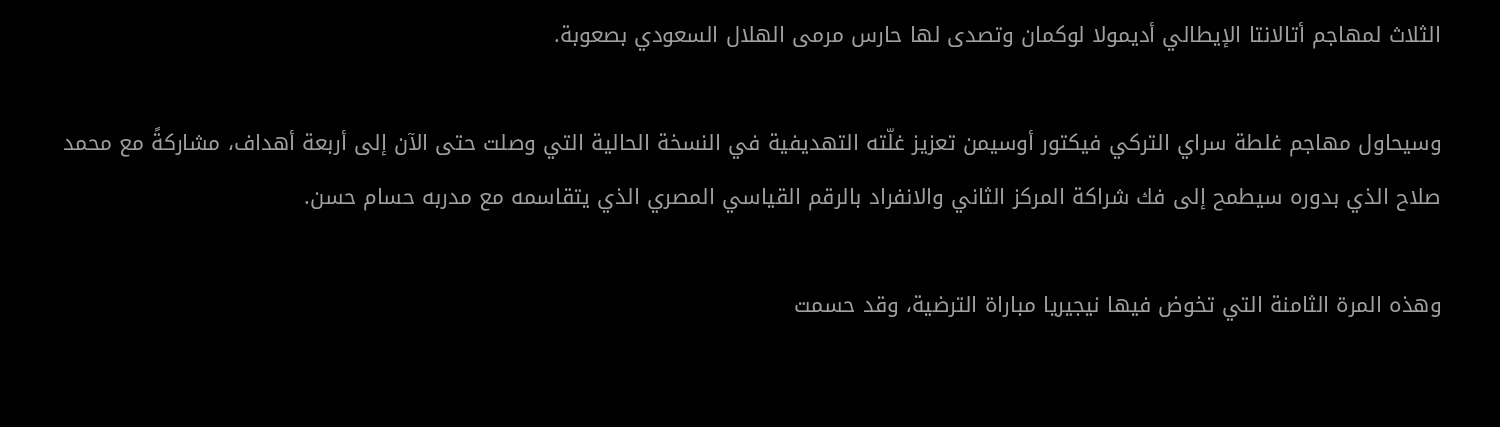الثلاث لمهاجم أتالانتا الإيطالي أديمولا لوكمان وتصدى لها حارس مرمى الهلال السعودي بصعوبة.

وسيحاول مهاجم غلطة سراي التركي فيكتور أوسيمن تعزيز غلّته التهديفية في النسخة الحالية التي وصلت حتى الآن إلى أربعة أهداف، مشاركةً مع محمد صلاح الذي بدوره سيطمح إلى فك شراكة المركز الثاني والانفراد بالرقم القياسي المصري الذي يتقاسمه مع مدربه حسام حسن.

وهذه المرة الثامنة التي تخوض فيها نيجيريا مباراة الترضية، وقد حسمت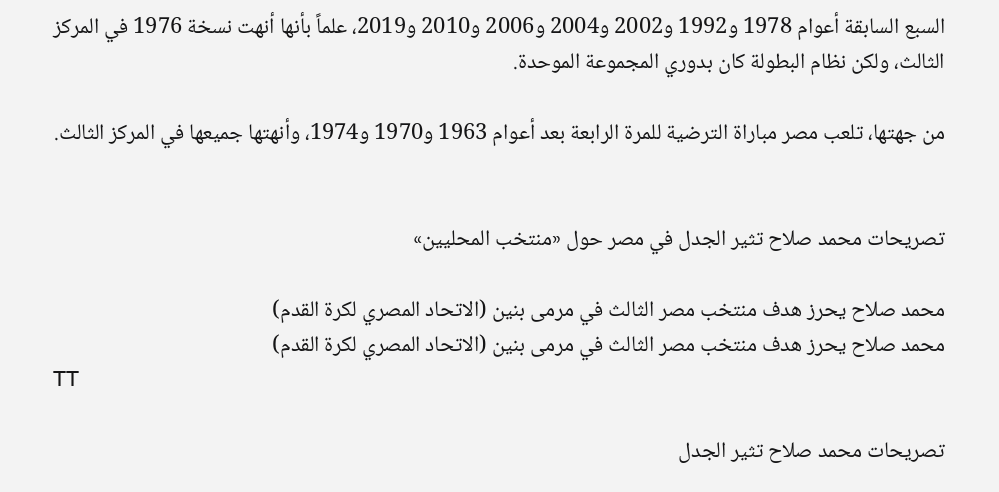السبع السابقة أعوام 1978 و1992 و2002 و2004 و2006 و2010 و2019، علماً بأنها أنهت نسخة 1976 في المركز الثالث، ولكن نظام البطولة كان بدوري المجموعة الموحدة.

من جهتها، تلعب مصر مباراة الترضية للمرة الرابعة بعد أعوام 1963 و1970 و1974، وأنهتها جميعها في المركز الثالث.


تصريحات محمد صلاح تثير الجدل في مصر حول «منتخب المحليين»

محمد صلاح يحرز هدف منتخب مصر الثالث في مرمى بنين (الاتحاد المصري لكرة القدم)
محمد صلاح يحرز هدف منتخب مصر الثالث في مرمى بنين (الاتحاد المصري لكرة القدم)
TT

تصريحات محمد صلاح تثير الجدل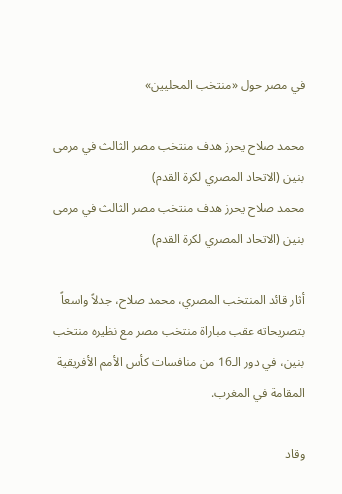في مصر حول «منتخب المحليين»

محمد صلاح يحرز هدف منتخب مصر الثالث في مرمى بنين (الاتحاد المصري لكرة القدم)
محمد صلاح يحرز هدف منتخب مصر الثالث في مرمى بنين (الاتحاد المصري لكرة القدم)

أثار قائد المنتخب المصري، محمد صلاح، جدلاً واسعاً بتصريحاته عقب مباراة منتخب مصر مع نظيره منتخب بنين، في دور الـ16 من منافسات كأس الأمم الأفريقية المقامة في المغرب.

وقاد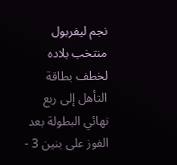نجم ليفربول منتخب بلاده لخطف بطاقة التأهل إلى ربع نهائي البطولة بعد الفوز على بنين 3 -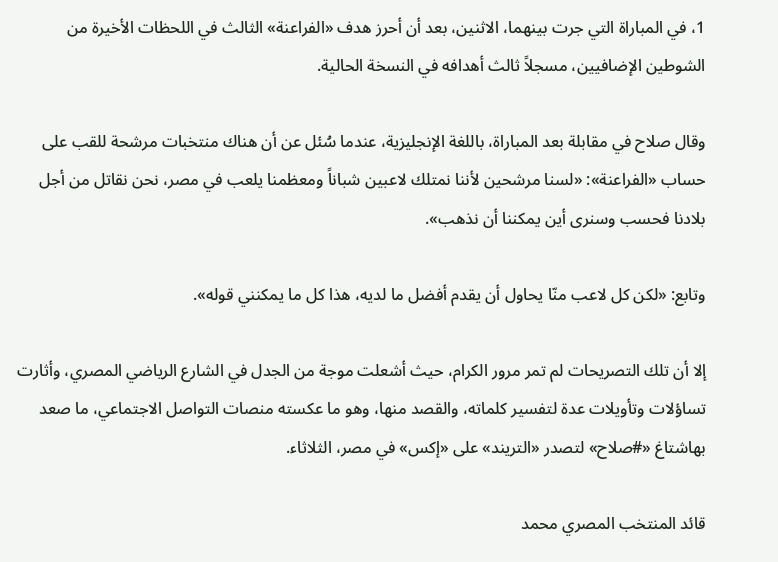1، في المباراة التي جرت بينهما، الاثنين، بعد أن أحرز هدف «الفراعنة» الثالث في اللحظات الأخيرة من الشوطين الإضافيين، مسجلاً ثالث أهدافه في النسخة الحالية.

وقال صلاح في مقابلة بعد المباراة، باللغة الإنجليزية، عندما سُئل عن أن هناك منتخبات مرشحة للقب على حساب «الفراعنة»: «لسنا مرشحين لأننا نمتلك لاعبين شباناً ومعظمنا يلعب في مصر، نحن نقاتل من أجل بلادنا فحسب وسنرى أين يمكننا أن نذهب».

وتابع: «لكن كل لاعب منّا يحاول أن يقدم أفضل ما لديه، هذا كل ما يمكنني قوله».

إلا أن تلك التصريحات لم تمر مرور الكرام، حيث أشعلت موجة من الجدل في الشارع الرياضي المصري، وأثارت تساؤلات وتأويلات عدة لتفسير كلماته، والقصد منها، وهو ما عكسته منصات التواصل الاجتماعي، ما صعد بهاشتاغ «#صلاح» لتصدر «التريند» على «إكس» في مصر، الثلاثاء.

قائد المنتخب المصري محمد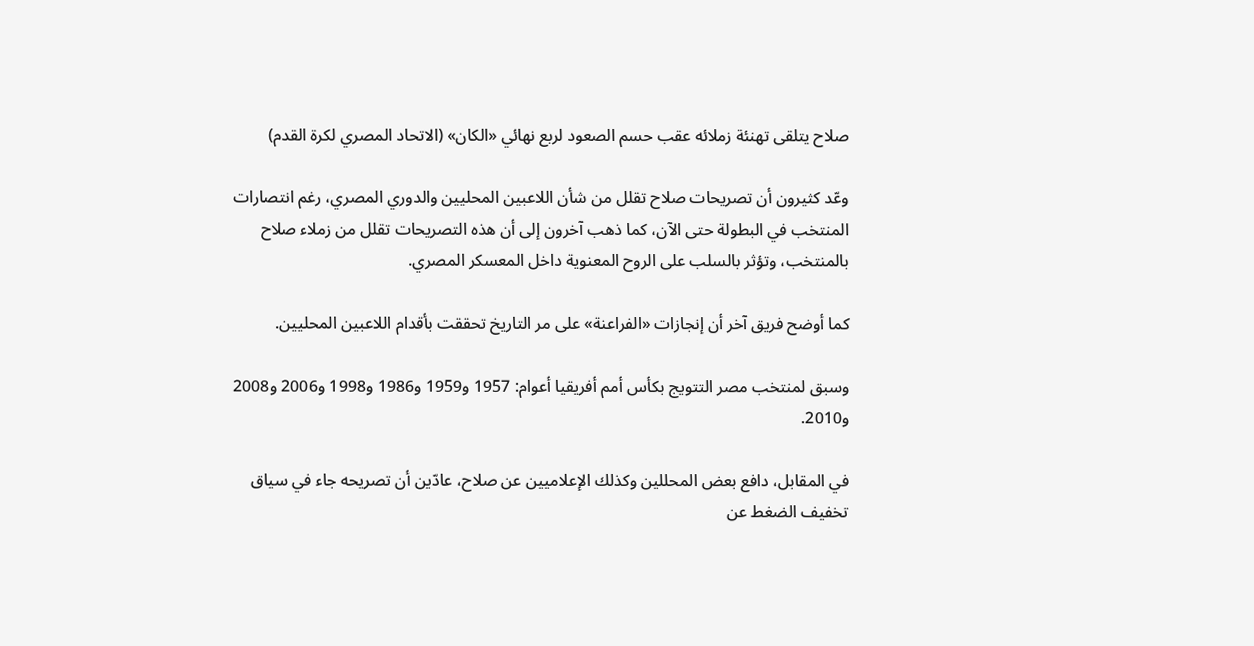صلاح يتلقى تهنئة زملائه عقب حسم الصعود لربع نهائي «الكان» (الاتحاد المصري لكرة القدم)

وعّد كثيرون أن تصريحات صلاح تقلل من شأن اللاعبين المحليين والدوري المصري، رغم انتصارات المنتخب في البطولة حتى الآن، كما ذهب آخرون إلى أن هذه التصريحات تقلل من زملاء صلاح بالمنتخب، وتؤثر بالسلب على الروح المعنوية داخل المعسكر المصري.

كما أوضح فريق آخر أن إنجازات «الفراعنة» على مر التاريخ تحققت بأقدام اللاعبين المحليين.

وسبق لمنتخب مصر التتويج بكأس أمم أفريقيا أعوام: 1957 و1959 و1986 و1998 و2006 و2008 و2010.

في المقابل، دافع بعض المحللين وكذلك الإعلاميين عن صلاح، عادّين أن تصريحه جاء في سياق تخفيف الضغط عن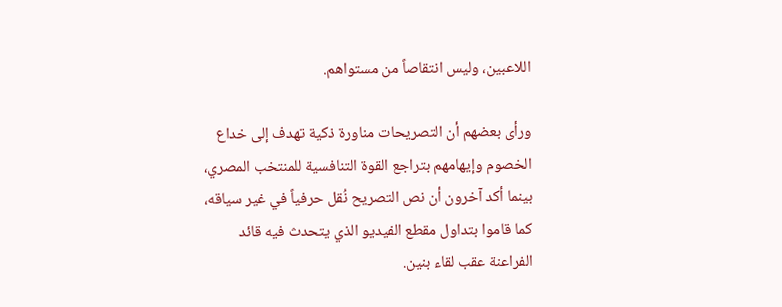اللاعبين، وليس انتقاصاً من مستواهم.

ورأى بعضهم أن التصريحات مناورة ذكية تهدف إلى خداع الخصوم وإيهامهم بتراجع القوة التنافسية للمنتخب المصري، بينما أكد آخرون أن نص التصريح نُقل حرفياً في غير سياقه، كما قاموا بتداول مقطع الفيديو الذي يتحدث فيه قائد الفراعنة عقب لقاء بنين.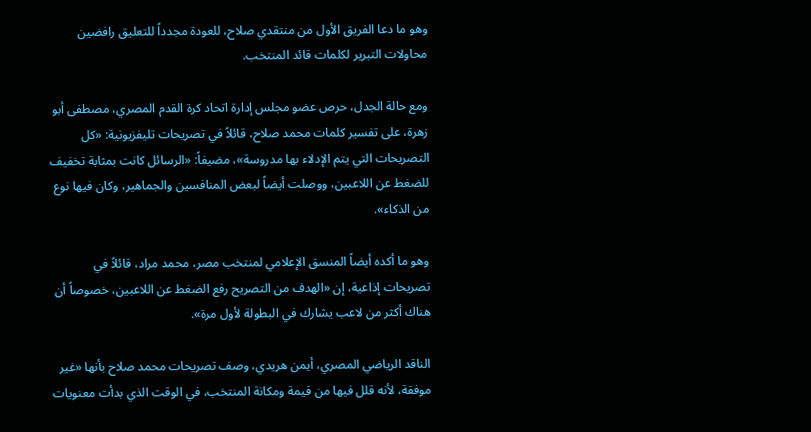وهو ما دعا الفريق الأول من منتقدي صلاح، للعودة مجدداً للتعليق رافضين محاولات التبرير لكلمات قائد المنتخب.

ومع حالة الجدل، حرص عضو مجلس إدارة اتحاد كرة القدم المصري، مصطفى أبو زهرة، على تفسير كلمات محمد صلاح، قائلاً في تصريحات تليفزيونية: «كل التصريحات التي يتم الإدلاء بها مدروسة»، مضيفاً: «الرسائل كانت بمثابة تخفيف للضغط عن اللاعبين، ووصلت أيضاً لبعض المنافسين والجماهير، وكان فيها نوع من الذكاء».

وهو ما أكده أيضاً المنسق الإعلامي لمنتخب مصر، محمد مراد، قائلاً في تصريحات إذاعية، إن «الهدف من التصريح رفع الضغط عن اللاعبين، خصوصاً أن هناك أكثر من لاعب يشارك في البطولة لأول مرة».

الناقد الرياضي المصري، أيمن هريدي، وصف تصريحات محمد صلاح بأنها «غير موفقة، لأنه قلل فيها من قيمة ومكانة المنتخب، في الوقت الذي بدأت معنويات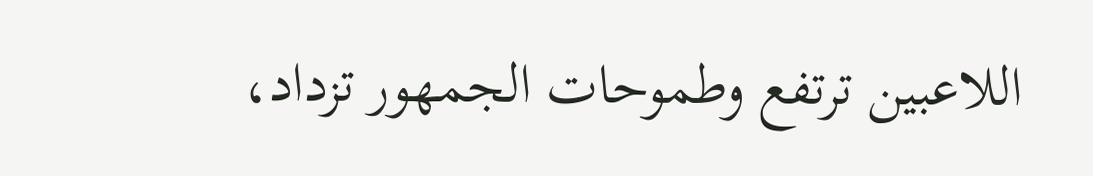اللاعبين ترتفع وطموحات الجمهور تزداد،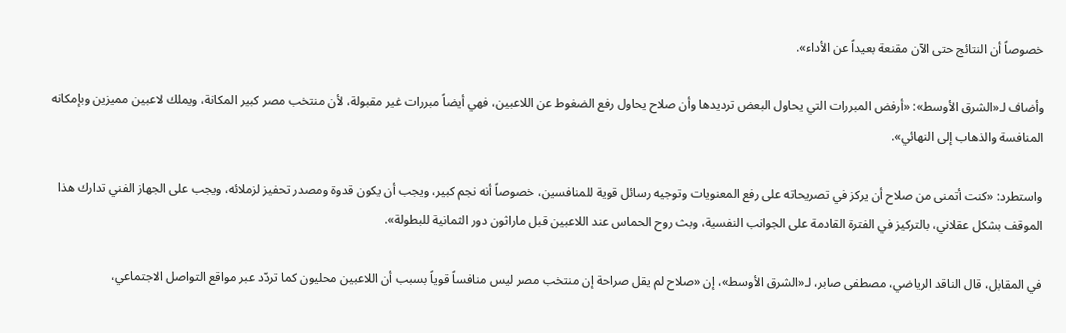خصوصاً أن النتائج حتى الآن مقنعة بعيداً عن الأداء».

وأضاف لـ«الشرق الأوسط»: «أرفض المبررات التي يحاول البعض ترديدها وأن صلاح يحاول رفع الضغوط عن اللاعبين، فهي أيضاً مبررات غير مقبولة، لأن منتخب مصر كبير المكانة، ويملك لاعبين مميزين وبإمكانه المنافسة والذهاب إلى النهائي».

واستطرد: «كنت أتمنى من صلاح أن يركز في تصريحاته على رفع المعنويات وتوجيه رسائل قوية للمنافسين، خصوصاً أنه نجم كبير، ويجب أن يكون قدوة ومصدر تحفيز لزملائه، ويجب على الجهاز الفني تدارك هذا الموقف بشكل عقلاني، بالتركيز في الفترة القادمة على الجوانب النفسية، وبث روح الحماس عند اللاعبين قبل ماراثون دور الثمانية للبطولة».

في المقابل، قال الناقد الرياضي، مصطفى صابر، لـ«الشرق الأوسط»، إن «صلاح لم يقل صراحة إن منتخب مصر ليس منافساً قوياً بسبب أن اللاعبين محليون كما تردّد عبر مواقع التواصل الاجتماعي،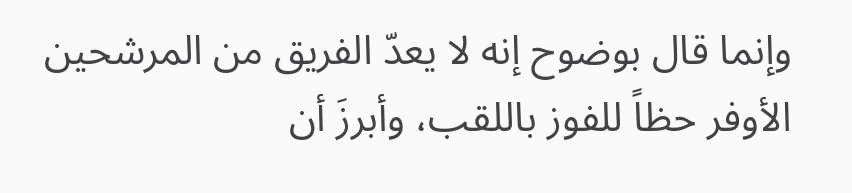وإنما قال بوضوح إنه لا يعدّ الفريق من المرشحين الأوفر حظاً للفوز باللقب، وأبرزَ أن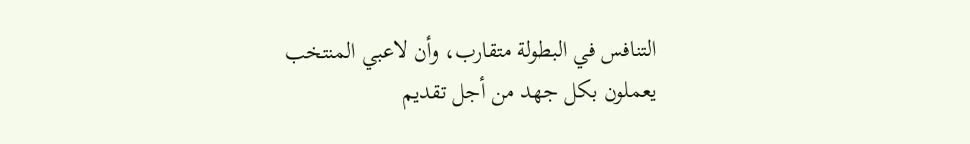التنافس في البطولة متقارب، وأن لاعبي المنتخب يعملون بكل جهد من أجل تقديم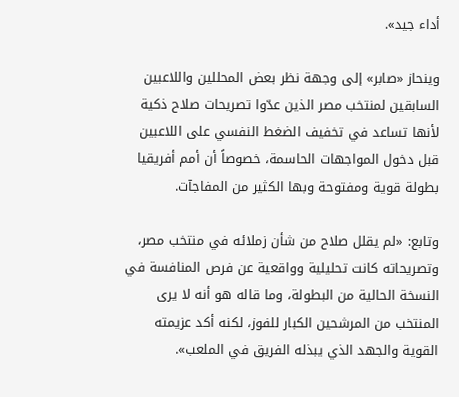أداء جيد».

وينحاز «صابر» إلى وجهة نظر بعض المحللين واللاعبين السابقين لمنتخب مصر الذين عدّوا تصريحات صلاح ذكية لأنها تساعد في تخفيف الضغط النفسي على اللاعبين قبل دخول المواجهات الحاسمة، خصوصاً أن أمم أفريقيا بطولة قوية ومفتوحة وبها الكثير من المفاجآت.

وتابع: «لم يقلل صلاح من شأن زملائه في منتخب مصر، وتصريحاته كانت تحليلية وواقعية عن فرص المنافسة في النسخة الحالية من البطولة، وما قاله هو أنه لا يرى المنتخب من المرشحين الكبار للفوز، لكنه أكد عزيمته القوية والجهد الذي يبذله الفريق في الملعب».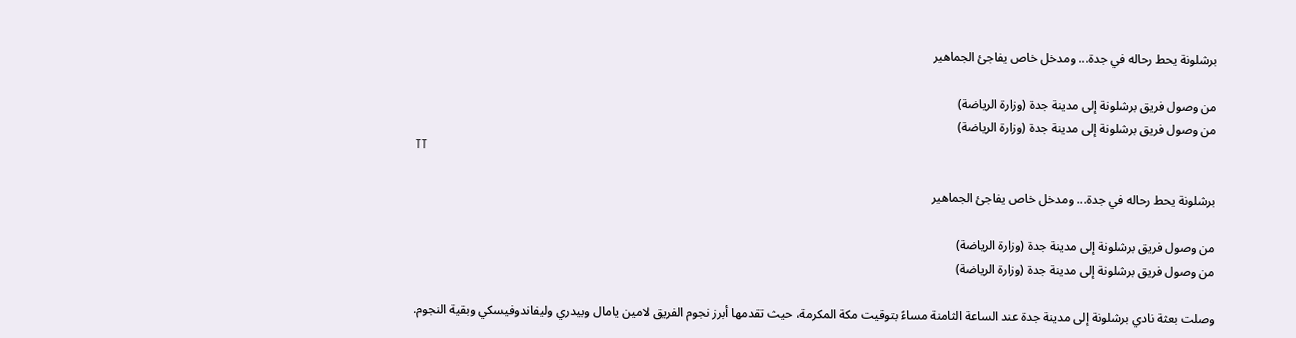برشلونة يحط رحاله في جدة... ومدخل خاص يفاجئ الجماهير

من وصول فريق برشلونة إلى مدينة جدة (وزارة الرياضة)
من وصول فريق برشلونة إلى مدينة جدة (وزارة الرياضة)
TT

برشلونة يحط رحاله في جدة... ومدخل خاص يفاجئ الجماهير

من وصول فريق برشلونة إلى مدينة جدة (وزارة الرياضة)
من وصول فريق برشلونة إلى مدينة جدة (وزارة الرياضة)

وصلت بعثة نادي برشلونة إلى مدينة جدة عند الساعة الثامنة مساءً بتوقيت مكة المكرمة، حيث تقدمها أبرز نجوم الفريق لامين يامال وبيدري وليفاندوفيسكي وبقية النجوم.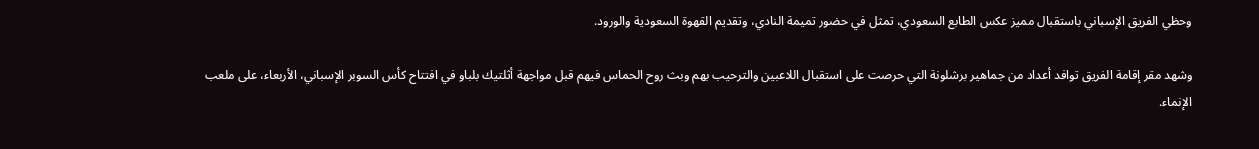وحظي الفريق الإسباني باستقبال مميز عكس الطابع السعودي، تمثل في حضور تميمة النادي، وتقديم القهوة السعودية والورود.

وشهد مقر إقامة الفريق توافد أعداد من جماهير برشلونة التي حرصت على استقبال اللاعبين والترحيب بهم وبث روح الحماس فيهم قبل مواجهة أثلتيك بلباو في افتتاح كأس السوبر الإسباني، الأربعاء، على ملعب الإنماء.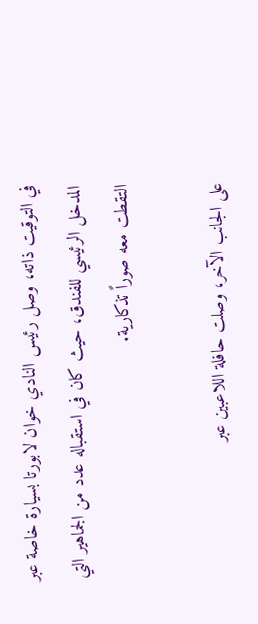في التوقيت ذاته، وصل رئيس النادي خوان لابورتا بسيارة خاصة عبر المدخل الرئيسي للفندق، حيث كان في استقباله عدد من الجماهير التي التقطت معه صوراً تذكارية.

على الجانب الآخر، وصلت حافلة اللاعبين عبر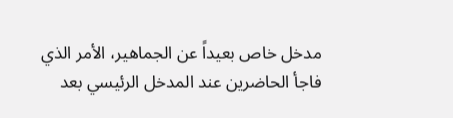مدخل خاص بعيداً عن الجماهير، الأمر الذي فاجأ الحاضرين عند المدخل الرئيسي بعد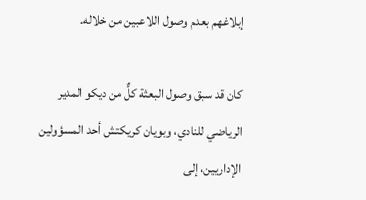إبلاغهم بعدم وصول اللاعبين من خلاله.

كان قد سبق وصول البعثة كلٌّ من ديكو المدير الرياضي للنادي، وبويان كريكتش أحد المسؤولين الإداريين، إلى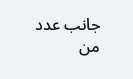جانب عدد من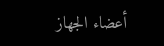أعضاء الجهاز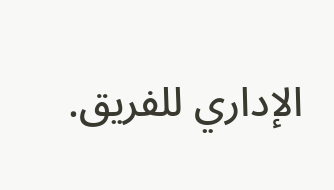الإداري للفريق.